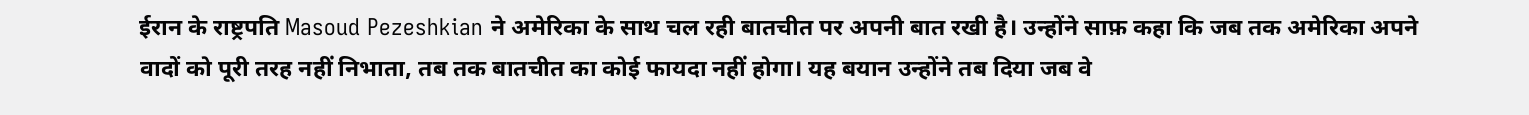ईरान के राष्ट्रपति Masoud Pezeshkian ने अमेरिका के साथ चल रही बातचीत पर अपनी बात रखी है। उन्होंने साफ़ कहा कि जब तक अमेरिका अपने वादों को पूरी तरह नहीं निभाता, तब तक बातचीत का कोई फायदा नहीं होगा। यह बयान उन्होंने तब दिया जब वे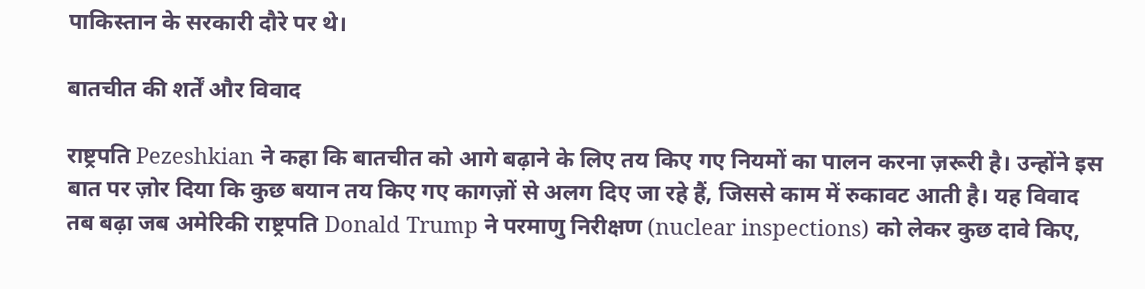पाकिस्तान के सरकारी दौरे पर थे।

बातचीत की शर्तें और विवाद

राष्ट्रपति Pezeshkian ने कहा कि बातचीत को आगे बढ़ाने के लिए तय किए गए नियमों का पालन करना ज़रूरी है। उन्होंने इस बात पर ज़ोर दिया कि कुछ बयान तय किए गए कागज़ों से अलग दिए जा रहे हैं, जिससे काम में रुकावट आती है। यह विवाद तब बढ़ा जब अमेरिकी राष्ट्रपति Donald Trump ने परमाणु निरीक्षण (nuclear inspections) को लेकर कुछ दावे किए,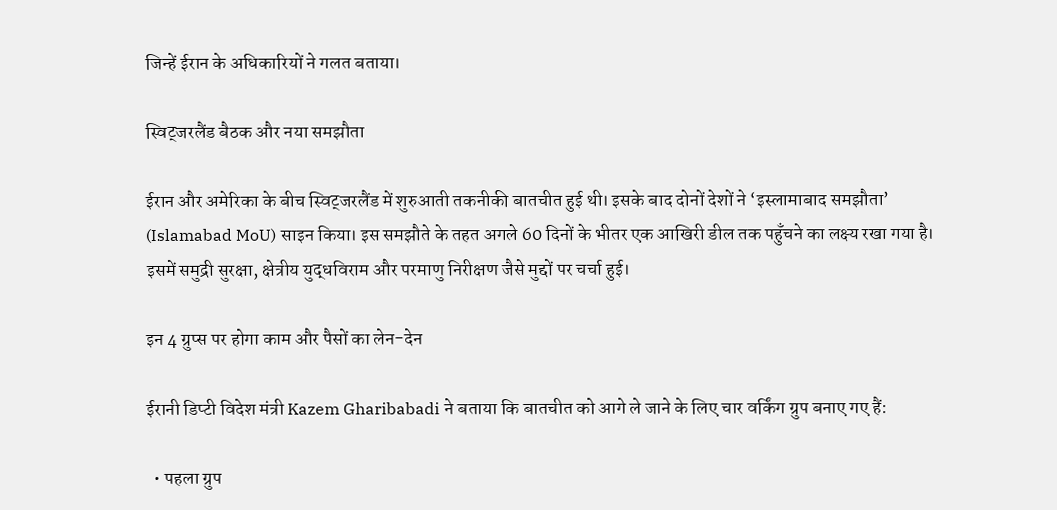जिन्हें ईरान के अधिकारियों ने गलत बताया।

स्विट्जरलैंड बैठक और नया समझौता

ईरान और अमेरिका के बीच स्विट्जरलैंड में शुरुआती तकनीकी बातचीत हुई थी। इसके बाद दोनों देशों ने ‘इस्लामाबाद समझौता’ (Islamabad MoU) साइन किया। इस समझौते के तहत अगले 60 दिनों के भीतर एक आखिरी डील तक पहुँचने का लक्ष्य रखा गया है। इसमें समुद्री सुरक्षा, क्षेत्रीय युद्धविराम और परमाणु निरीक्षण जैसे मुद्दों पर चर्चा हुई।

इन 4 ग्रुप्स पर होगा काम और पैसों का लेन-देन

ईरानी डिप्टी विदेश मंत्री Kazem Gharibabadi ने बताया कि बातचीत को आगे ले जाने के लिए चार वर्किंग ग्रुप बनाए गए हैं:

  • पहला ग्रुप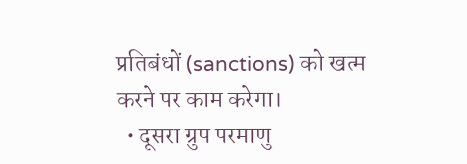प्रतिबंधों (sanctions) को खत्म करने पर काम करेगा।
  • दूसरा ग्रुप परमाणु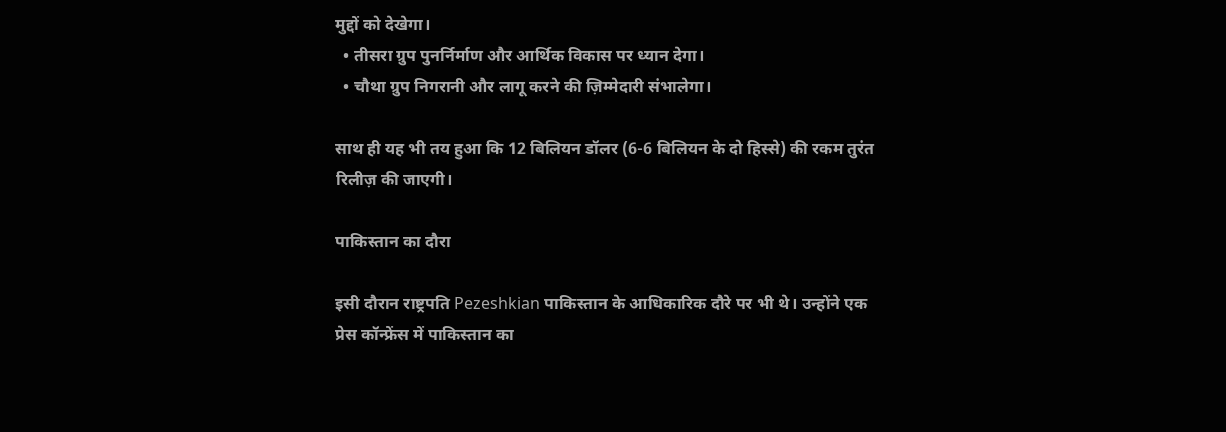मुद्दों को देखेगा।
  • तीसरा ग्रुप पुनर्निर्माण और आर्थिक विकास पर ध्यान देगा।
  • चौथा ग्रुप निगरानी और लागू करने की ज़िम्मेदारी संभालेगा।

साथ ही यह भी तय हुआ कि 12 बिलियन डॉलर (6-6 बिलियन के दो हिस्से) की रकम तुरंत रिलीज़ की जाएगी।

पाकिस्तान का दौरा

इसी दौरान राष्ट्रपति Pezeshkian पाकिस्तान के आधिकारिक दौरे पर भी थे। उन्होंने एक प्रेस कॉन्फ्रेंस में पाकिस्तान का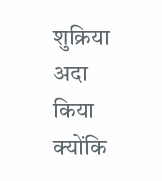शुक्रिया अदा किया क्योंकि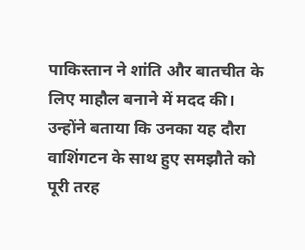पाकिस्तान ने शांति और बातचीत के लिए माहौल बनाने में मदद की। उन्होंने बताया कि उनका यह दौरा वाशिंगटन के साथ हुए समझौते को पूरी तरह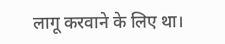लागू करवाने के लिए था।